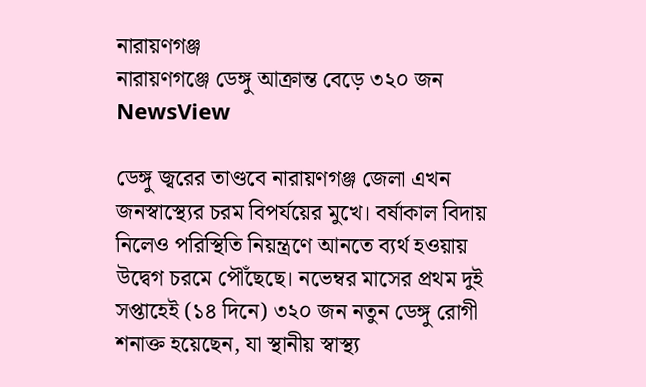নারায়ণগঞ্জ
নারায়ণগঞ্জে ডেঙ্গু আক্রান্ত বেড়ে ৩২০ জন
NewsView

ডেঙ্গু জ্বরের তাণ্ডবে নারায়ণগঞ্জ জেলা এখন জনস্বাস্থ্যের চরম বিপর্যয়ের মুখে। বর্ষাকাল বিদায় নিলেও পরিস্থিতি নিয়ন্ত্রণে আনতে ব্যর্থ হওয়ায় উদ্বেগ চরমে পৌঁছেছে। নভেম্বর মাসের প্রথম দুই সপ্তাহেই (১৪ দিনে) ৩২০ জন নতুন ডেঙ্গু রোগী শনাক্ত হয়েছেন, যা স্থানীয় স্বাস্থ্য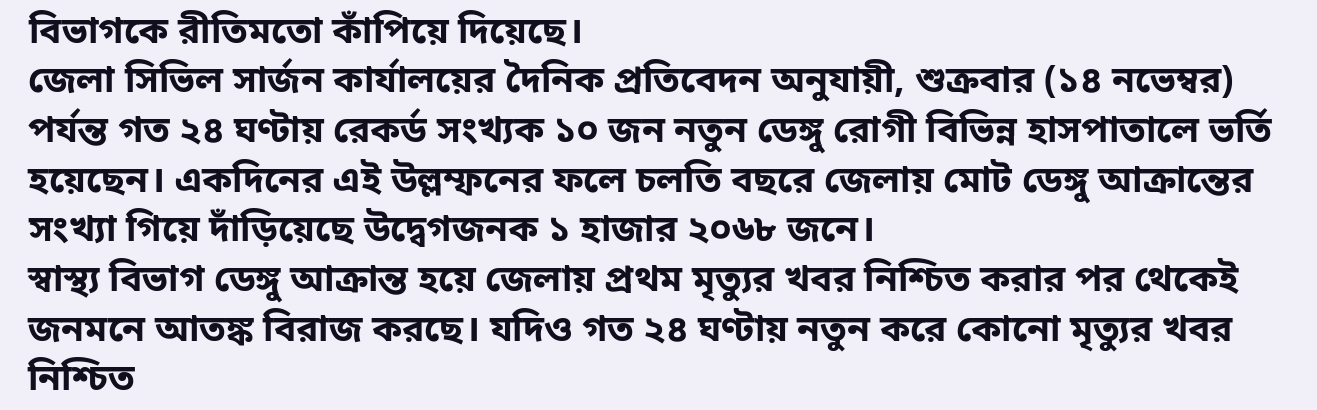বিভাগকে রীতিমতো কাঁপিয়ে দিয়েছে।
জেলা সিভিল সার্জন কার্যালয়ের দৈনিক প্রতিবেদন অনুযায়ী, শুক্রবার (১৪ নভেম্বর) পর্যন্ত গত ২৪ ঘণ্টায় রেকর্ড সংখ্যক ১০ জন নতুন ডেঙ্গু রোগী বিভিন্ন হাসপাতালে ভর্তি হয়েছেন। একদিনের এই উল্লম্ফনের ফলে চলতি বছরে জেলায় মোট ডেঙ্গু আক্রান্তের সংখ্যা গিয়ে দাঁড়িয়েছে উদ্বেগজনক ১ হাজার ২০৬৮ জনে।
স্বাস্থ্য বিভাগ ডেঙ্গু আক্রান্ত হয়ে জেলায় প্রথম মৃত্যুর খবর নিশ্চিত করার পর থেকেই জনমনে আতঙ্ক বিরাজ করছে। যদিও গত ২৪ ঘণ্টায় নতুন করে কোনো মৃত্যুর খবর নিশ্চিত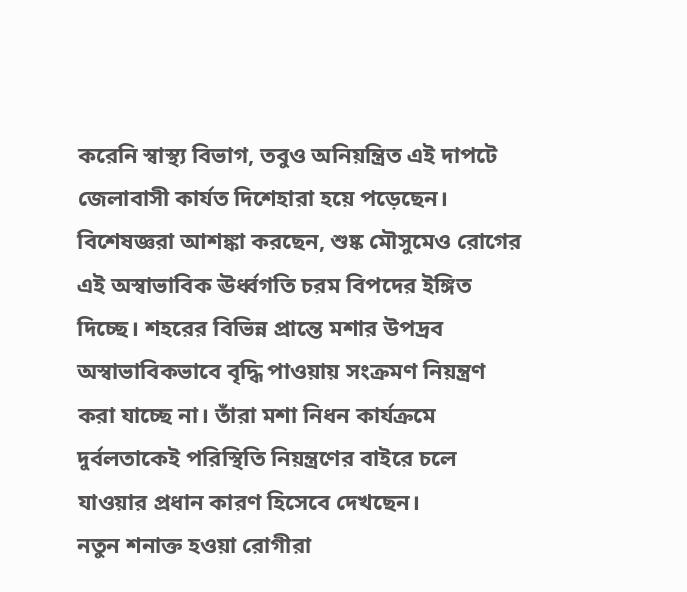করেনি স্বাস্থ্য বিভাগ, তবুও অনিয়ন্ত্রিত এই দাপটে জেলাবাসী কার্যত দিশেহারা হয়ে পড়েছেন।
বিশেষজ্ঞরা আশঙ্কা করছেন, শুষ্ক মৌসুমেও রোগের এই অস্বাভাবিক ঊর্ধ্বগতি চরম বিপদের ইঙ্গিত দিচ্ছে। শহরের বিভিন্ন প্রান্তে মশার উপদ্রব অস্বাভাবিকভাবে বৃদ্ধি পাওয়ায় সংক্রমণ নিয়ন্ত্রণ করা যাচ্ছে না। তাঁরা মশা নিধন কার্যক্রমে দুর্বলতাকেই পরিস্থিতি নিয়ন্ত্রণের বাইরে চলে যাওয়ার প্রধান কারণ হিসেবে দেখছেন।
নতুন শনাক্ত হওয়া রোগীরা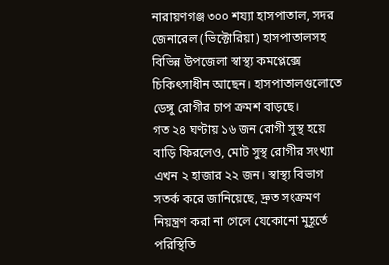নারায়ণগঞ্জ ৩০০ শয্যা হাসপাতাল, সদর জেনারেল (ভিক্টোরিয়া) হাসপাতালসহ বিভিন্ন উপজেলা স্বাস্থ্য কমপ্লেক্সে চিকিৎসাধীন আছেন। হাসপাতালগুলোতে ডেঙ্গু রোগীর চাপ ক্রমশ বাড়ছে।
গত ২৪ ঘণ্টায় ১৬ জন রোগী সুস্থ হয়ে বাড়ি ফিরলেও, মোট সুস্থ রোগীর সংখ্যা এখন ২ হাজার ২২ জন। স্বাস্থ্য বিভাগ সতর্ক করে জানিয়েছে, দ্রুত সংক্রমণ নিয়ন্ত্রণ করা না গেলে যেকোনো মুহূর্তে পরিস্থিতি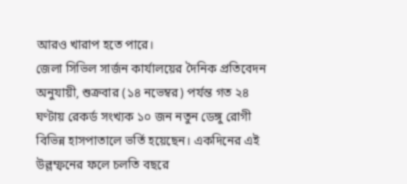আরও খারাপ হতে পারে।
জেলা সিভিল সার্জন কার্যালয়ের দৈনিক প্রতিবেদন অনুযায়ী, শুক্রবার (১৪ নভেম্বর) পর্যন্ত গত ২৪ ঘণ্টায় রেকর্ড সংখ্যক ১০ জন নতুন ডেঙ্গু রোগী বিভিন্ন হাসপাতালে ভর্তি হয়েছেন। একদিনের এই উল্লম্ফনের ফলে চলতি বছরে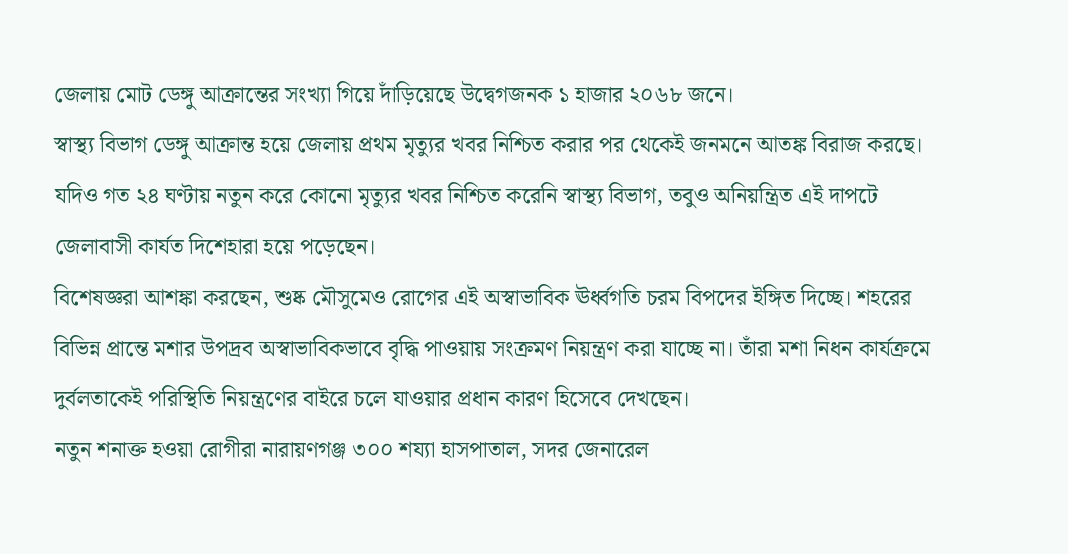জেলায় মোট ডেঙ্গু আক্রান্তের সংখ্যা গিয়ে দাঁড়িয়েছে উদ্বেগজনক ১ হাজার ২০৬৮ জনে।
স্বাস্থ্য বিভাগ ডেঙ্গু আক্রান্ত হয়ে জেলায় প্রথম মৃত্যুর খবর নিশ্চিত করার পর থেকেই জনমনে আতঙ্ক বিরাজ করছে। যদিও গত ২৪ ঘণ্টায় নতুন করে কোনো মৃত্যুর খবর নিশ্চিত করেনি স্বাস্থ্য বিভাগ, তবুও অনিয়ন্ত্রিত এই দাপটে জেলাবাসী কার্যত দিশেহারা হয়ে পড়েছেন।
বিশেষজ্ঞরা আশঙ্কা করছেন, শুষ্ক মৌসুমেও রোগের এই অস্বাভাবিক ঊর্ধ্বগতি চরম বিপদের ইঙ্গিত দিচ্ছে। শহরের বিভিন্ন প্রান্তে মশার উপদ্রব অস্বাভাবিকভাবে বৃদ্ধি পাওয়ায় সংক্রমণ নিয়ন্ত্রণ করা যাচ্ছে না। তাঁরা মশা নিধন কার্যক্রমে দুর্বলতাকেই পরিস্থিতি নিয়ন্ত্রণের বাইরে চলে যাওয়ার প্রধান কারণ হিসেবে দেখছেন।
নতুন শনাক্ত হওয়া রোগীরা নারায়ণগঞ্জ ৩০০ শয্যা হাসপাতাল, সদর জেনারেল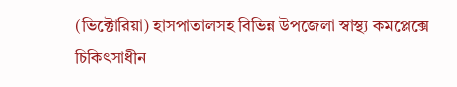(ভিক্টোরিয়া) হাসপাতালসহ বিভিন্ন উপজেলা স্বাস্থ্য কমপ্লেক্সে চিকিৎসাধীন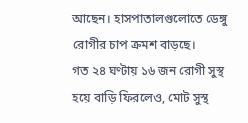আছেন। হাসপাতালগুলোতে ডেঙ্গু রোগীর চাপ ক্রমশ বাড়ছে।
গত ২৪ ঘণ্টায় ১৬ জন রোগী সুস্থ হয়ে বাড়ি ফিরলেও, মোট সুস্থ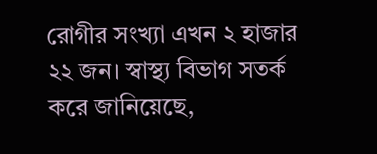রোগীর সংখ্যা এখন ২ হাজার ২২ জন। স্বাস্থ্য বিভাগ সতর্ক করে জানিয়েছে,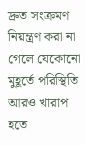দ্রুত সংক্রমণ নিয়ন্ত্রণ করা না গেলে যেকোনো মুহূর্তে পরিস্থিতি আরও খারাপ হতে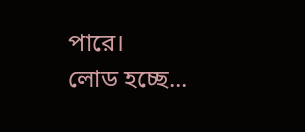পারে।
লোড হচ্ছে...